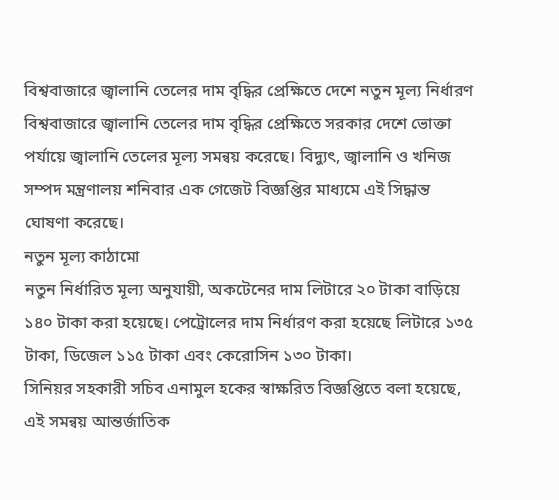বিশ্ববাজারে জ্বালানি তেলের দাম বৃদ্ধির প্রেক্ষিতে দেশে নতুন মূল্য নির্ধারণ
বিশ্ববাজারে জ্বালানি তেলের দাম বৃদ্ধির প্রেক্ষিতে সরকার দেশে ভোক্তা পর্যায়ে জ্বালানি তেলের মূল্য সমন্বয় করেছে। বিদ্যুৎ, জ্বালানি ও খনিজ সম্পদ মন্ত্রণালয় শনিবার এক গেজেট বিজ্ঞপ্তির মাধ্যমে এই সিদ্ধান্ত ঘোষণা করেছে।
নতুন মূল্য কাঠামো
নতুন নির্ধারিত মূল্য অনুযায়ী, অকটেনের দাম লিটারে ২০ টাকা বাড়িয়ে ১৪০ টাকা করা হয়েছে। পেট্রোলের দাম নির্ধারণ করা হয়েছে লিটারে ১৩৫ টাকা, ডিজেল ১১৫ টাকা এবং কেরোসিন ১৩০ টাকা।
সিনিয়র সহকারী সচিব এনামুল হকের স্বাক্ষরিত বিজ্ঞপ্তিতে বলা হয়েছে, এই সমন্বয় আন্তর্জাতিক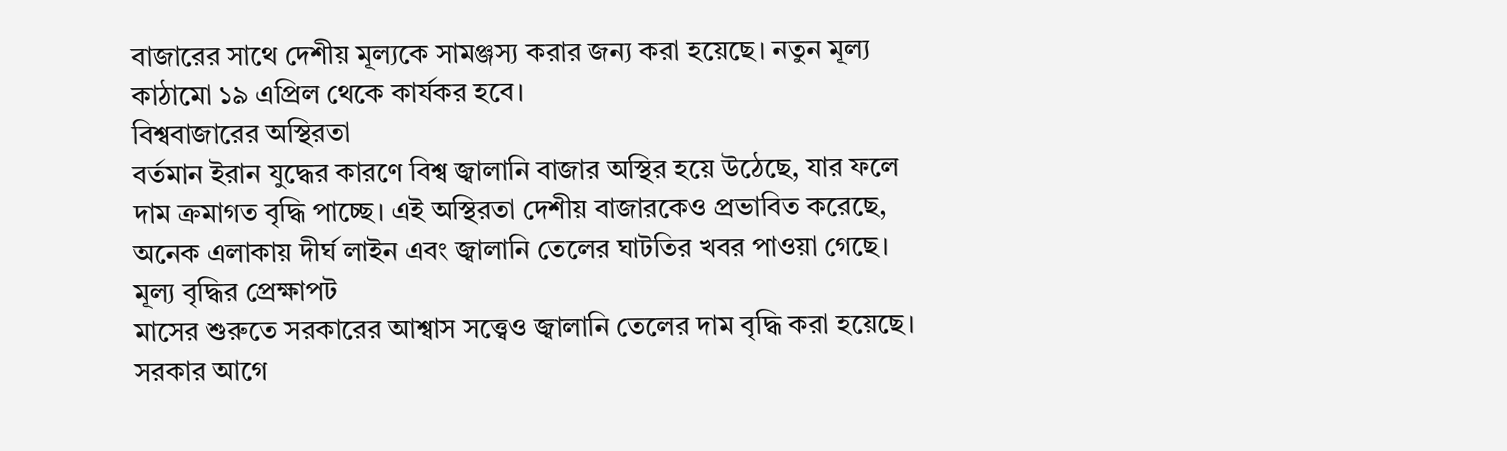বাজারের সাথে দেশীয় মূল্যকে সামঞ্জস্য করার জন্য করা হয়েছে। নতুন মূল্য কাঠামো ১৯ এপ্রিল থেকে কার্যকর হবে।
বিশ্ববাজারের অস্থিরতা
বর্তমান ইরান যুদ্ধের কারণে বিশ্ব জ্বালানি বাজার অস্থির হয়ে উঠেছে, যার ফলে দাম ক্রমাগত বৃদ্ধি পাচ্ছে। এই অস্থিরতা দেশীয় বাজারকেও প্রভাবিত করেছে, অনেক এলাকায় দীর্ঘ লাইন এবং জ্বালানি তেলের ঘাটতির খবর পাওয়া গেছে।
মূল্য বৃদ্ধির প্রেক্ষাপট
মাসের শুরুতে সরকারের আশ্বাস সত্ত্বেও জ্বালানি তেলের দাম বৃদ্ধি করা হয়েছে। সরকার আগে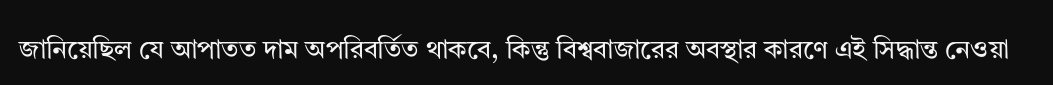জানিয়েছিল যে আপাতত দাম অপরিবর্তিত থাকবে, কিন্তু বিশ্ববাজারের অবস্থার কারণে এই সিদ্ধান্ত নেওয়া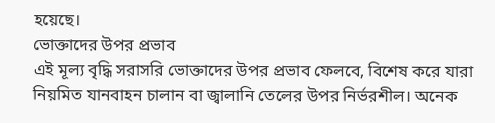হয়েছে।
ভোক্তাদের উপর প্রভাব
এই মূল্য বৃদ্ধি সরাসরি ভোক্তাদের উপর প্রভাব ফেলবে, বিশেষ করে যারা নিয়মিত যানবাহন চালান বা জ্বালানি তেলের উপর নির্ভরশীল। অনেক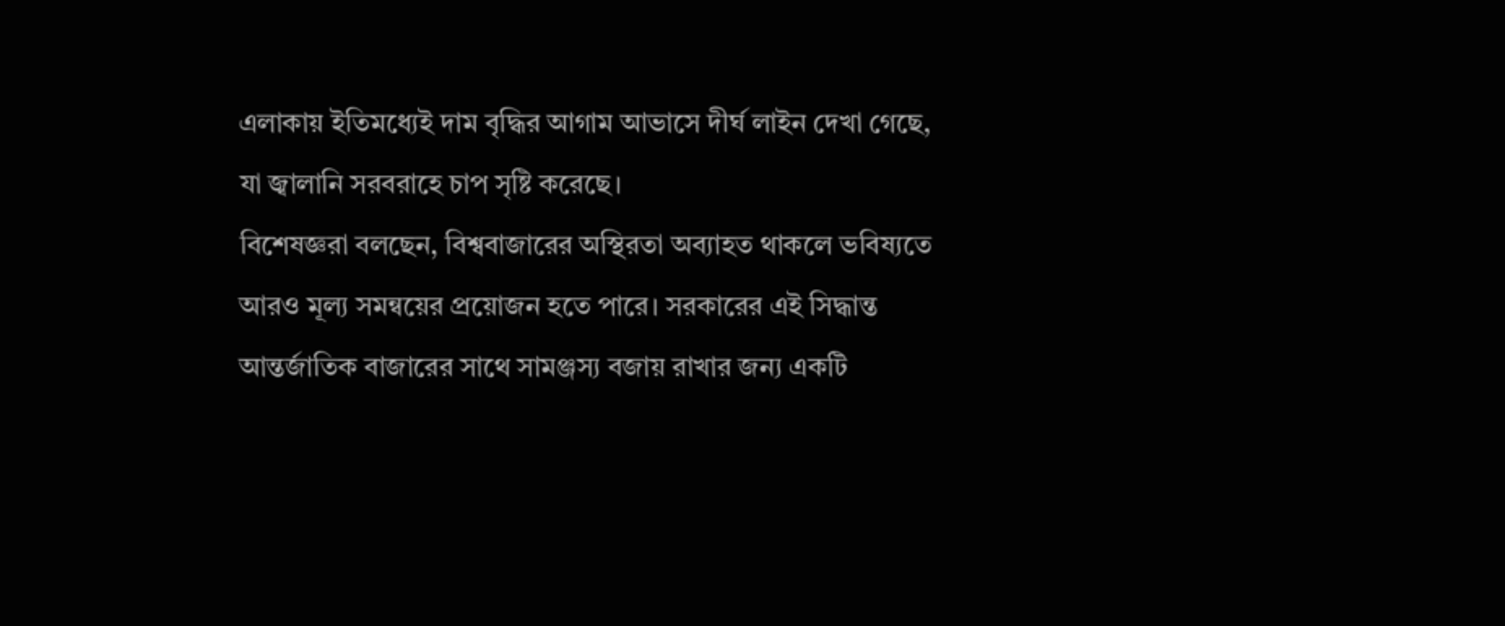এলাকায় ইতিমধ্যেই দাম বৃদ্ধির আগাম আভাসে দীর্ঘ লাইন দেখা গেছে, যা জ্বালানি সরবরাহে চাপ সৃষ্টি করেছে।
বিশেষজ্ঞরা বলছেন, বিশ্ববাজারের অস্থিরতা অব্যাহত থাকলে ভবিষ্যতে আরও মূল্য সমন্বয়ের প্রয়োজন হতে পারে। সরকারের এই সিদ্ধান্ত আন্তর্জাতিক বাজারের সাথে সামঞ্জস্য বজায় রাখার জন্য একটি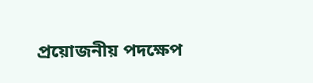প্রয়োজনীয় পদক্ষেপ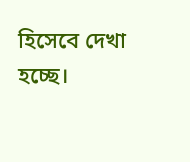হিসেবে দেখা হচ্ছে।